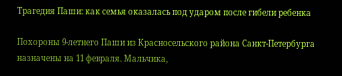Трагедия Паши: как семья оказалась под ударом после гибели ребенка

Похороны 9-летнего Паши из Красносельского района Санкт-Петербурга назначены на 11 февраля. Мальчика,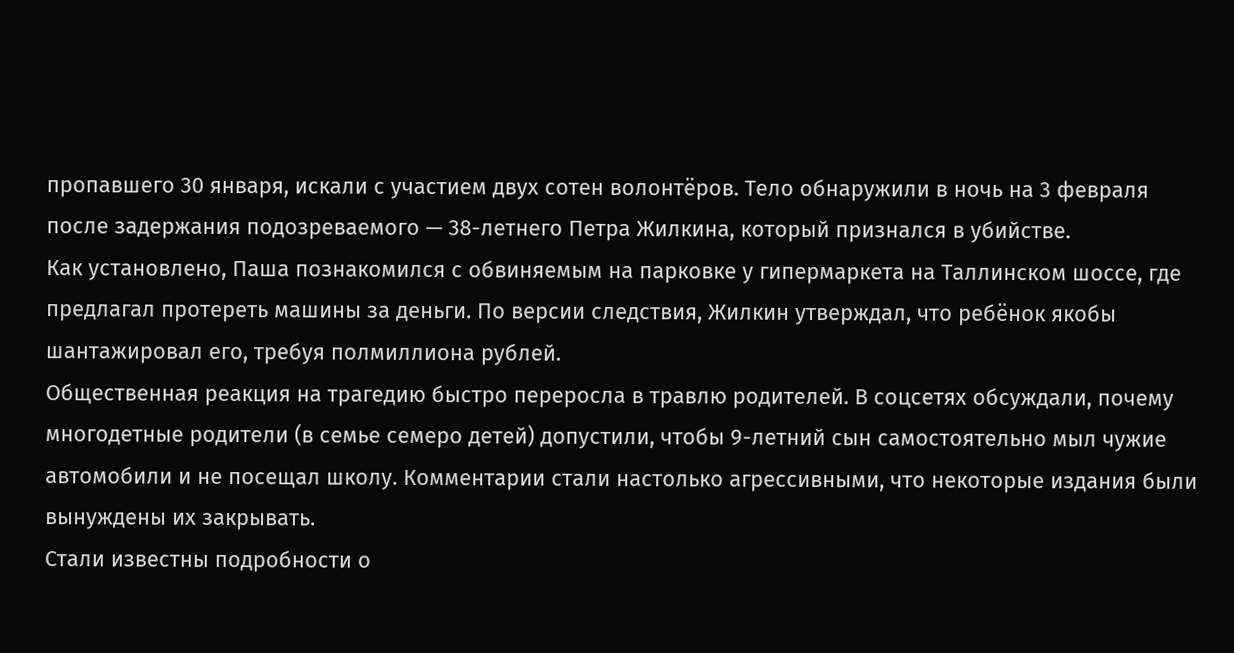пропавшего 30 января, искали с участием двух сотен волонтёров. Тело обнаружили в ночь на 3 февраля после задержания подозреваемого — 38-летнего Петра Жилкина, который признался в убийстве.
Как установлено, Паша познакомился с обвиняемым на парковке у гипермаркета на Таллинском шоссе, где предлагал протереть машины за деньги. По версии следствия, Жилкин утверждал, что ребёнок якобы шантажировал его, требуя полмиллиона рублей.
Общественная реакция на трагедию быстро переросла в травлю родителей. В соцсетях обсуждали, почему многодетные родители (в семье семеро детей) допустили, чтобы 9-летний сын самостоятельно мыл чужие автомобили и не посещал школу. Комментарии стали настолько агрессивными, что некоторые издания были вынуждены их закрывать.
Стали известны подробности о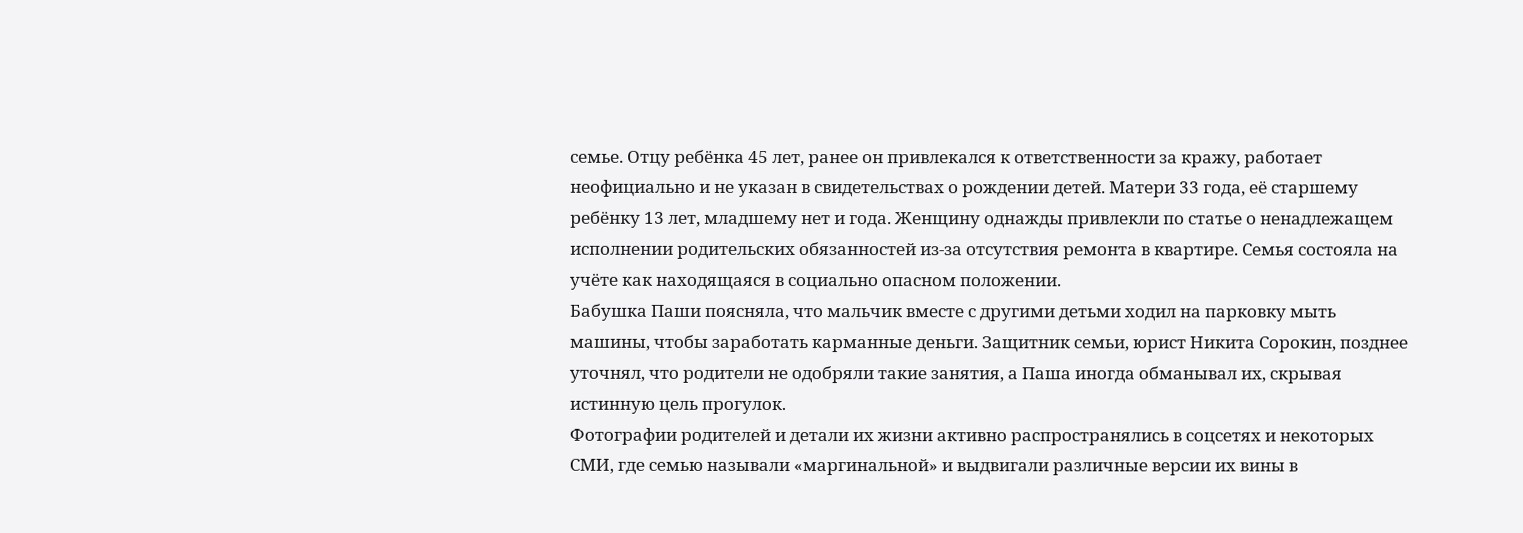семье. Отцу ребёнка 45 лет, ранее он привлекался к ответственности за кражу, работает неофициально и не указан в свидетельствах о рождении детей. Матери 33 года, её старшему ребёнку 13 лет, младшему нет и года. Женщину однажды привлекли по статье о ненадлежащем исполнении родительских обязанностей из-за отсутствия ремонта в квартире. Семья состояла на учёте как находящаяся в социально опасном положении.
Бабушка Паши поясняла, что мальчик вместе с другими детьми ходил на парковку мыть машины, чтобы заработать карманные деньги. Защитник семьи, юрист Никита Сорокин, позднее уточнял, что родители не одобряли такие занятия, а Паша иногда обманывал их, скрывая истинную цель прогулок.
Фотографии родителей и детали их жизни активно распространялись в соцсетях и некоторых СМИ, где семью называли «маргинальной» и выдвигали различные версии их вины в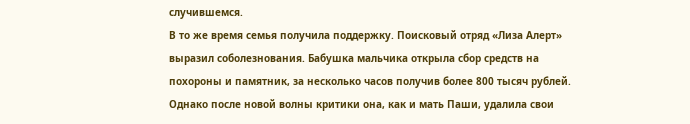случившемся.
В то же время семья получила поддержку. Поисковый отряд «Лиза Алерт» выразил соболезнования. Бабушка мальчика открыла сбор средств на похороны и памятник, за несколько часов получив более 800 тысяч рублей. Однако после новой волны критики она, как и мать Паши, удалила свои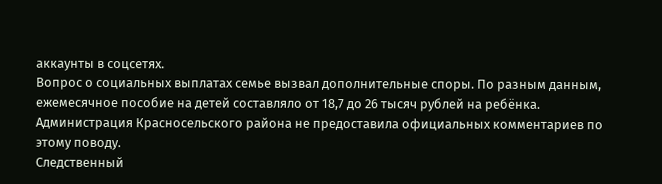аккаунты в соцсетях.
Вопрос о социальных выплатах семье вызвал дополнительные споры. По разным данным, ежемесячное пособие на детей составляло от 18,7 до 26 тысяч рублей на ребёнка. Администрация Красносельского района не предоставила официальных комментариев по этому поводу.
Следственный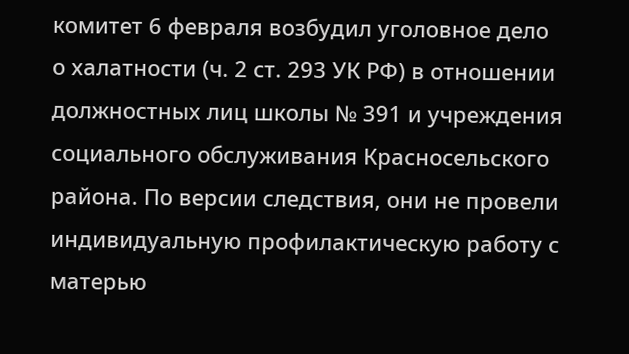комитет 6 февраля возбудил уголовное дело о халатности (ч. 2 ст. 293 УК РФ) в отношении должностных лиц школы № 391 и учреждения социального обслуживания Красносельского района. По версии следствия, они не провели индивидуальную профилактическую работу с матерью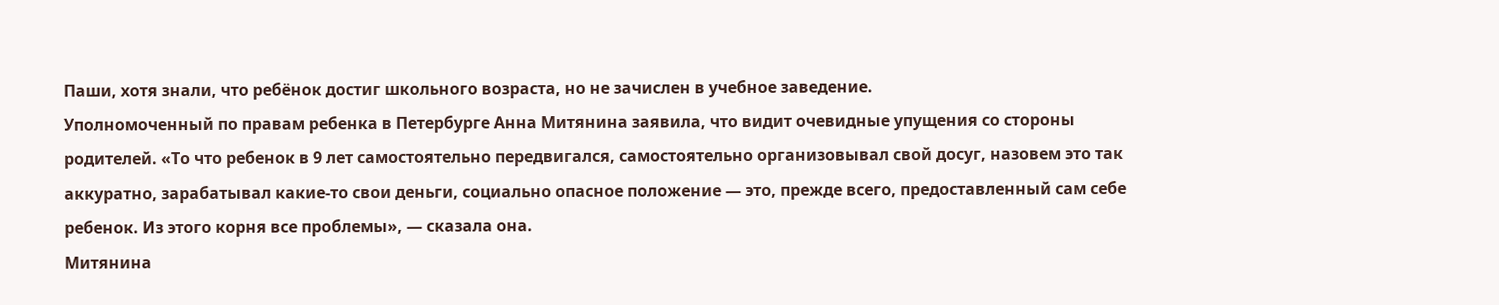Паши, хотя знали, что ребёнок достиг школьного возраста, но не зачислен в учебное заведение.
Уполномоченный по правам ребенка в Петербурге Анна Митянина заявила, что видит очевидные упущения со стороны родителей. «То что ребенок в 9 лет самостоятельно передвигался, самостоятельно организовывал свой досуг, назовем это так аккуратно, зарабатывал какие-то свои деньги, социально опасное положение — это, прежде всего, предоставленный сам себе ребенок. Из этого корня все проблемы», — сказала она.
Митянина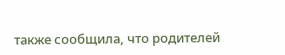также сообщила, что родителей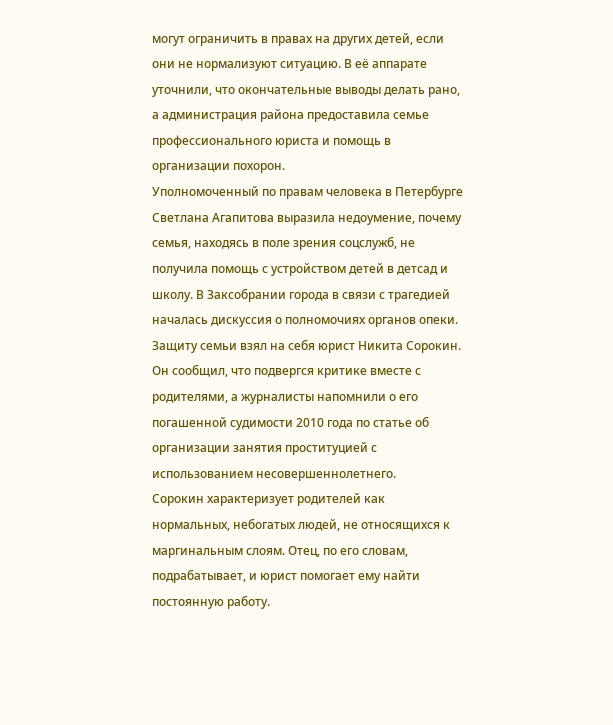могут ограничить в правах на других детей, если они не нормализуют ситуацию. В её аппарате уточнили, что окончательные выводы делать рано, а администрация района предоставила семье профессионального юриста и помощь в организации похорон.
Уполномоченный по правам человека в Петербурге Светлана Агапитова выразила недоумение, почему семья, находясь в поле зрения соцслужб, не получила помощь с устройством детей в детсад и школу. В Заксобрании города в связи с трагедией началась дискуссия о полномочиях органов опеки.
Защиту семьи взял на себя юрист Никита Сорокин. Он сообщил, что подвергся критике вместе с родителями, а журналисты напомнили о его погашенной судимости 2010 года по статье об организации занятия проституцией с использованием несовершеннолетнего.
Сорокин характеризует родителей как нормальных, небогатых людей, не относящихся к маргинальным слоям. Отец, по его словам, подрабатывает, и юрист помогает ему найти постоянную работу.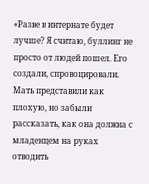«Разве в интернате будет лучше? Я считаю, буллинг не просто от людей пошел. Его создали, спровоцировали. Мать представили как плохую, но забыли рассказать, как она должна с младенцем на руках отводить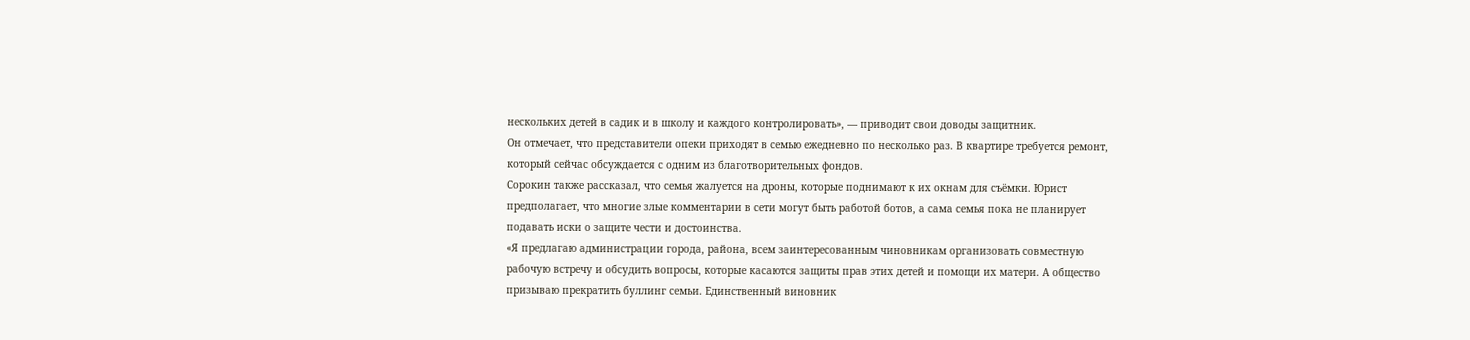нескольких детей в садик и в школу и каждого контролировать», — приводит свои доводы защитник.
Он отмечает, что представители опеки приходят в семью ежедневно по несколько раз. В квартире требуется ремонт, который сейчас обсуждается с одним из благотворительных фондов.
Сорокин также рассказал, что семья жалуется на дроны, которые поднимают к их окнам для съёмки. Юрист предполагает, что многие злые комментарии в сети могут быть работой ботов, а сама семья пока не планирует подавать иски о защите чести и достоинства.
«Я предлагаю администрации города, района, всем заинтересованным чиновникам организовать совместную рабочую встречу и обсудить вопросы, которые касаются защиты прав этих детей и помощи их матери. А общество призываю прекратить буллинг семьи. Единственный виновник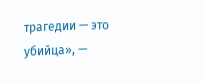трагедии — это убийца», —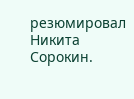резюмировал Никита Сорокин.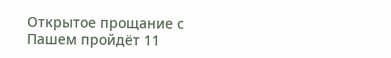Открытое прощание с Пашем пройдёт 11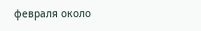февраля около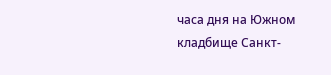часа дня на Южном кладбище Санкт-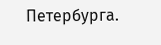Петербурга.